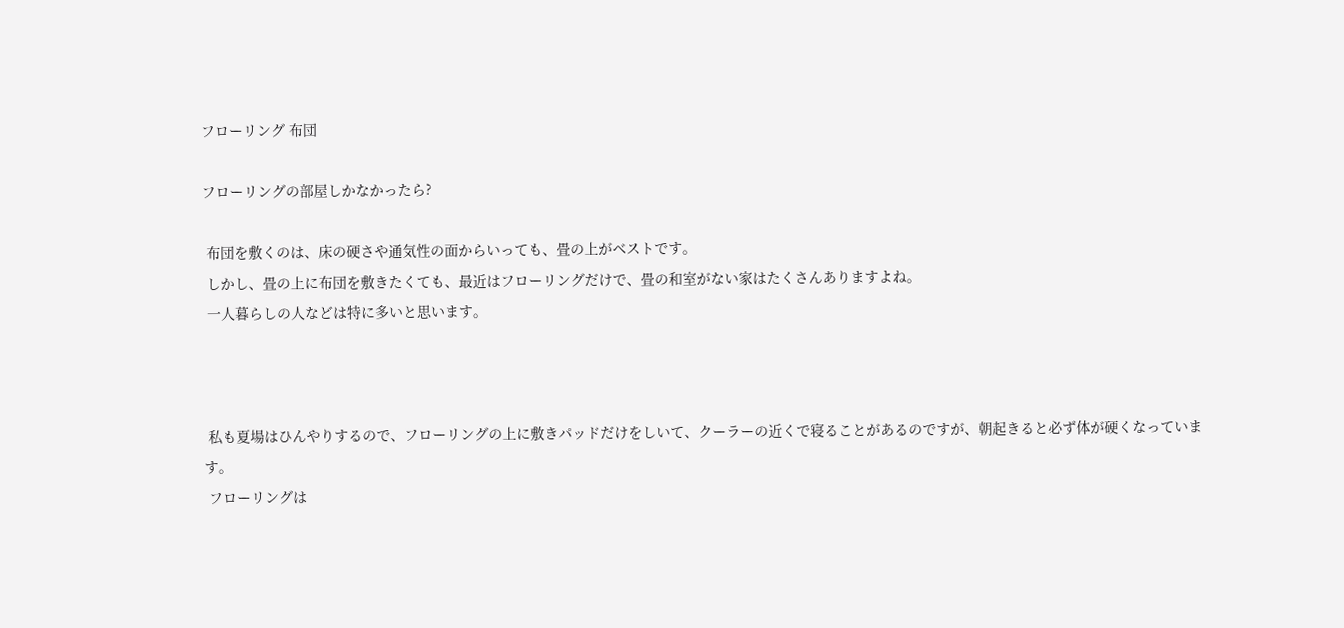フローリング 布団

フローリングの部屋しかなかったら?

 布団を敷くのは、床の硬さや通気性の面からいっても、畳の上がベストです。
 しかし、畳の上に布団を敷きたくても、最近はフローリングだけで、畳の和室がない家はたくさんありますよね。
 一人暮らしの人などは特に多いと思います。



 私も夏場はひんやりするので、フローリングの上に敷きパッドだけをしいて、クーラーの近くで寝ることがあるのですが、朝起きると必ず体が硬くなっています。
 フローリングは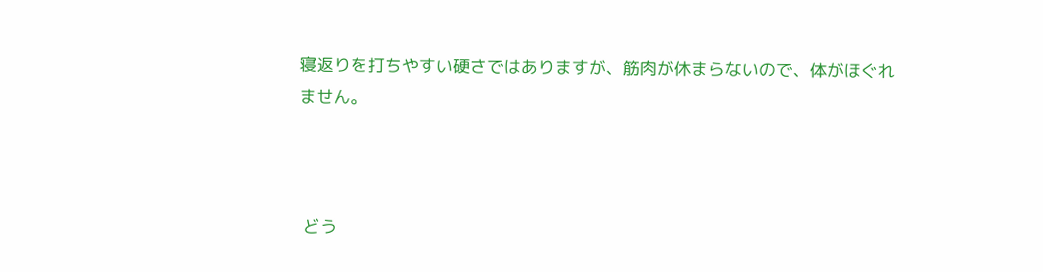寝返りを打ちやすい硬さではありますが、筋肉が休まらないので、体がほぐれません。



 どう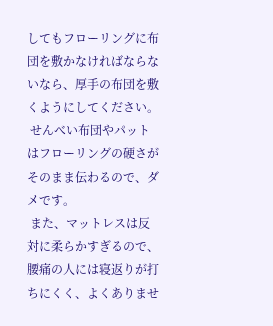してもフローリングに布団を敷かなければならないなら、厚手の布団を敷くようにしてください。
 せんべい布団やパットはフローリングの硬さがそのまま伝わるので、ダメです。
 また、マットレスは反対に柔らかすぎるので、腰痛の人には寝返りが打ちにくく、よくありませ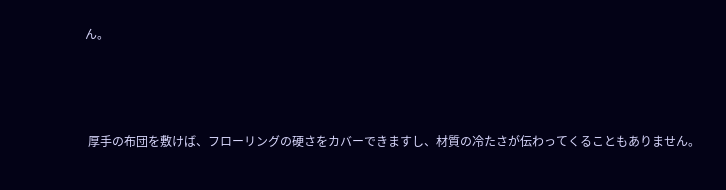ん。



 厚手の布団を敷けば、フローリングの硬さをカバーできますし、材質の冷たさが伝わってくることもありません。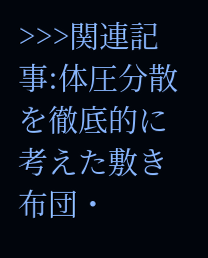>>>関連記事:体圧分散を徹底的に考えた敷き布団・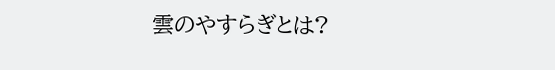雲のやすらぎとは?